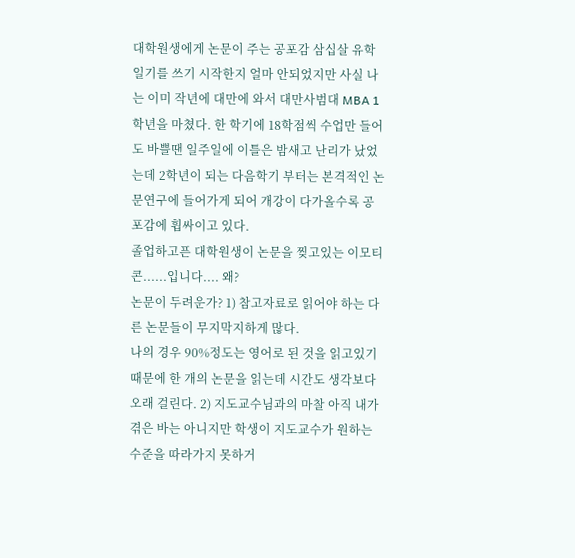대학원생에게 논문이 주는 공포감 삼십살 유학일기를 쓰기 시작한지 얼마 안되었지만 사실 나는 이미 작년에 대만에 와서 대만사범대 MBA 1학년을 마쳤다. 한 학기에 18학점씩 수업만 들어도 바쁠땐 일주일에 이틀은 밤새고 난리가 났었는데 2학년이 되는 다음학기 부터는 본격적인 논문연구에 들어가게 되어 개강이 다가올수록 공포감에 휩싸이고 있다.
졸업하고픈 대학원생이 논문을 찢고있는 이모티콘......입니다.... 왜?
논문이 두려운가? 1) 참고자료로 읽어야 하는 다른 논문들이 무지막지하게 많다.
나의 경우 90%정도는 영어로 된 것을 읽고있기 때문에 한 개의 논문을 읽는데 시간도 생각보다 오래 걸린다. 2) 지도교수님과의 마찰 아직 내가 겪은 바는 아니지만 학생이 지도교수가 원하는 수준을 따라가지 못하거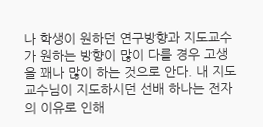나 학생이 원하던 연구방향과 지도교수가 원하는 방향이 많이 다를 경우 고생을 꽤나 많이 하는 것으로 안다. 내 지도교수님이 지도하시던 선배 하나는 전자의 이유로 인해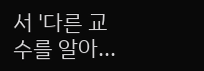서 '다른 교수를 알아...